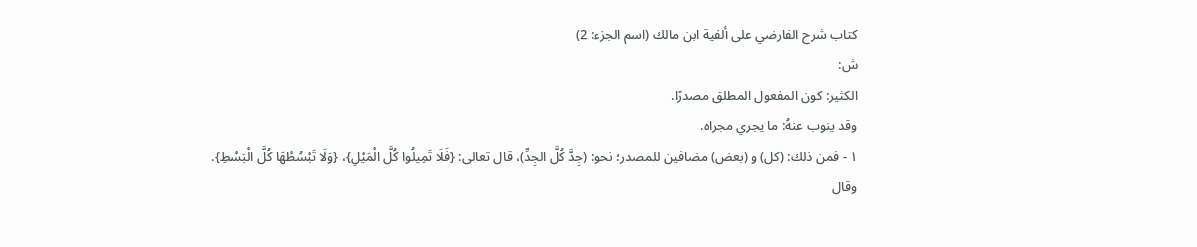كتاب شرح الفارضي على ألفية ابن مالك (اسم الجزء: 2)
ش:
الكثير: كون المفعول المطلق مصدرًا.
وقد ينوب عنهُ: ما يجري مجراه.
١ - فمن ذلك: (كل) و (بعض) مضافين للمصدر؛ نحو: (جِدَّ كُلَّ الجِدِّ)، قال تعالى: {فَلَا تَمِيلُوا كُلَّ الْمَيْلِ}، {وَلَا تَبْسُطْهَا كُلَّ الْبَسْطِ}.
وقال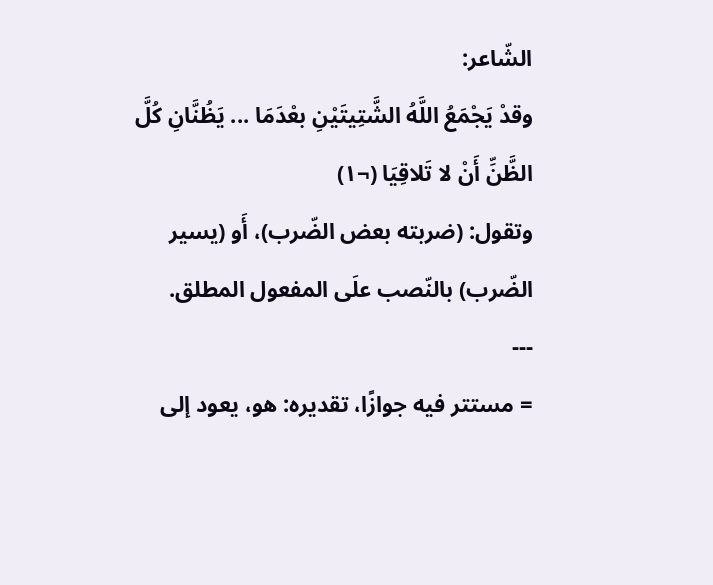الشّاعر:
وقدْ يَجْمَعُ اللَّهُ الشَّتِيتَيْنِ بعْدَمَا ... يَظُنَّانِ كُلَّ الظَّنِّ أَنْ لا تَلاقِيَا (¬١)
وتقول: (ضربته بعض الضّرب)، أَو (يسير الضّرب) بالنّصب علَى المفعول المطلق.
---
= مستتر فيه جوازًا، تقديره: هو، يعود إلى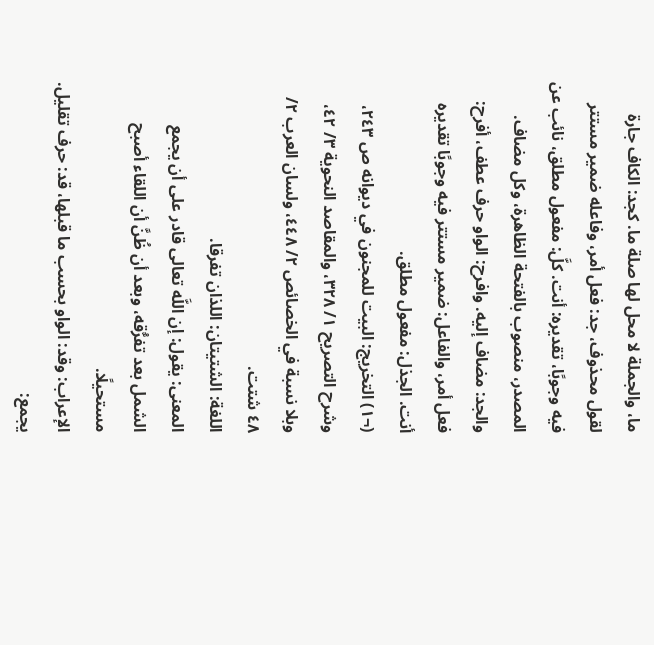ما، والجملة لا محل لها صلة ما. كجد: الكاف جارة لقول محذوف، جد: فعل أمر، وفاعله ضمير مستتر فيه وجوبًا، تقديره: أنت. كلَّ: مفعول مطلق، نائب عن المصدر، منصوب بالفتحة الظاهرة، وكل مضاف. والجد: مضاف إليه. وافرح: الواو حرف عطف، أفرح: فعل أمر، والفاعل: ضمير مستتر فيه وجوبًا تقديره أنت. الجذل: مفعول مطلق.
(¬١) التخريج: البيت للمجنون في ديوانه ص ٢٤٣، وشرح التصريح ١/ ٣٢٨، والمقاصد النحوية ٣/ ٤٢، وبلا نسبة في الخصائص ٢/ ٤٤٨، ولسان العرب ٢/ ٤٨ شتت.
اللغة: الشتيتان: اللذان تفرقا.
المعنى: يقول: إن اللَّه تعالى قادر على أن يجمع الشمل بعد تفرُّقه، وبعد أن ظُنَّ أن اللقاء أصبح مستحيلًا.
الإعراب: وقد: الواو بحسب ما قبلها، قد: حرف تقليل. يجمع: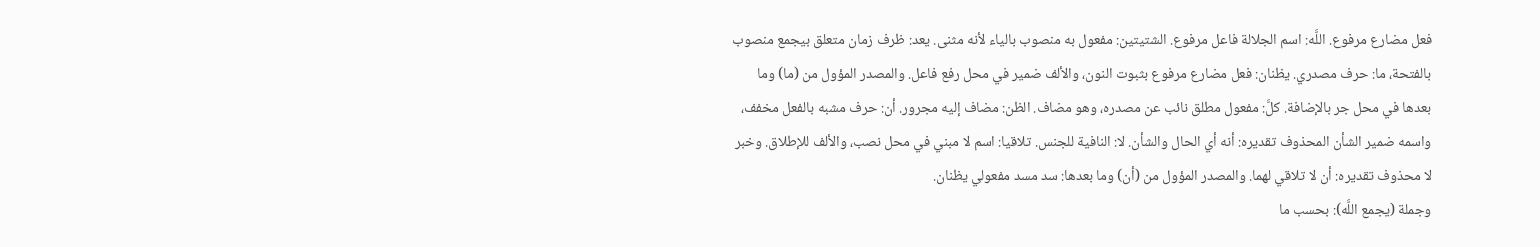فعل مضارع مرفوع. اللَّه: اسم الجلالة فاعل مرفوع. الشتيتين: مفعول به منصوب بالياء لأنه مثنى. يعد: ظرف زمان متعلق بيجمع منصوب بالفتحة، ما: حرف مصدري. يظنان: فعل مضارع مرفوع بثبوت النون، والألف ضمير في محل رفع فاعل. والمصدر المؤول من (ما) وما بعدها في محل جر بالإضافة. كلَّ: مفعول مطلق نائب عن مصدره، وهو مضاف. الظن: مضاف إليه مجرور. أن: حرف مشبه بالفعل مخفف، واسمه ضمير الشأن المحذوف تقديره: أنه أي الحال والشأن. لا: النافية للجنس. تلاقيا: اسم لا مبني في محل نصب، والألف للإطلاق. وخبر لا محذوف تقديره: أن لا تلاقي لهما. والمصدر المؤول من (أن) وما بعدها: سد مسد مفعولي يظنان.
وجملة (يجمع اللَّه): بحسب ما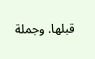قبلها. وجملة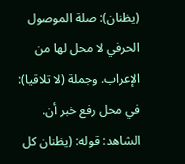(يظنان): صلة الموصول الحرفي لا محل لها من الإعراب. وجملة (لا تلاقيا): في محل رفع خبر أن.
الشاهد: قوله: (يظنان كل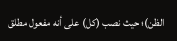الظن)؛ حيث نصب (كل) على أنه مفعول مطلق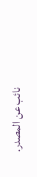نائب عن المصدر.